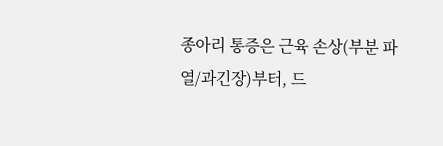종아리 통증은 근육 손상(부분 파열/과긴장)부터, 드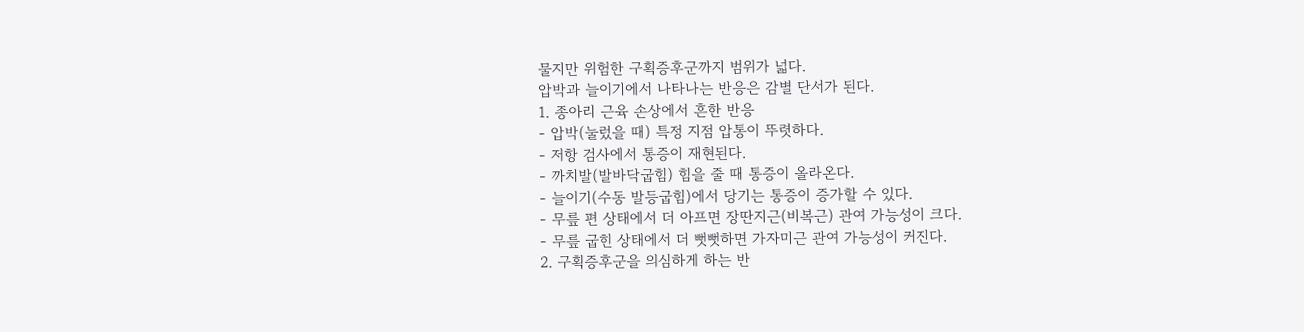물지만 위험한 구획증후군까지 범위가 넓다.
압박과 늘이기에서 나타나는 반응은 감별 단서가 된다.
1. 종아리 근육 손상에서 흔한 반응
- 압박(눌렀을 때) 특정 지점 압통이 뚜렷하다.
- 저항 검사에서 통증이 재현된다.
- 까치발(발바닥굽힘) 힘을 줄 때 통증이 올라온다.
- 늘이기(수동 발등굽힘)에서 당기는 통증이 증가할 수 있다.
- 무릎 편 상태에서 더 아프면 장딴지근(비복근) 관여 가능성이 크다.
- 무릎 굽힌 상태에서 더 뻣뻣하면 가자미근 관여 가능성이 커진다.
2. 구획증후군을 의심하게 하는 반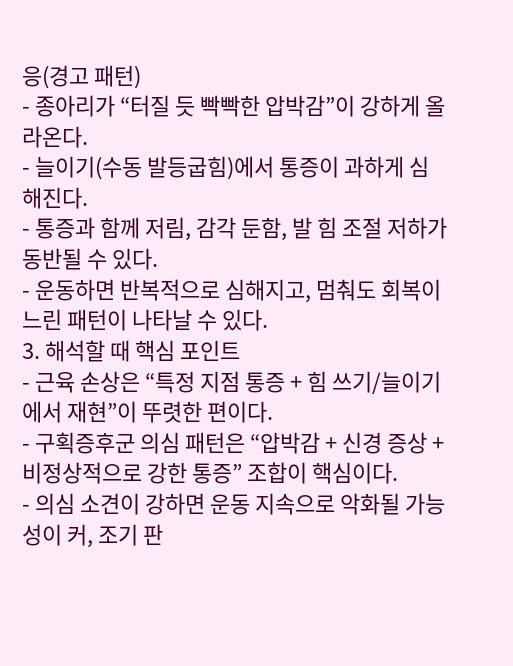응(경고 패턴)
- 종아리가 “터질 듯 빡빡한 압박감”이 강하게 올라온다.
- 늘이기(수동 발등굽힘)에서 통증이 과하게 심해진다.
- 통증과 함께 저림, 감각 둔함, 발 힘 조절 저하가 동반될 수 있다.
- 운동하면 반복적으로 심해지고, 멈춰도 회복이 느린 패턴이 나타날 수 있다.
3. 해석할 때 핵심 포인트
- 근육 손상은 “특정 지점 통증 + 힘 쓰기/늘이기에서 재현”이 뚜렷한 편이다.
- 구획증후군 의심 패턴은 “압박감 + 신경 증상 + 비정상적으로 강한 통증” 조합이 핵심이다.
- 의심 소견이 강하면 운동 지속으로 악화될 가능성이 커, 조기 판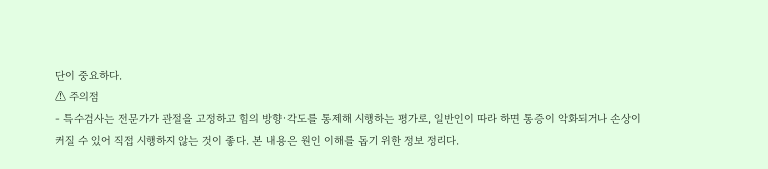단이 중요하다.
⚠ 주의점
- 특수검사는 전문가가 관절을 고정하고 힘의 방향·각도를 통제해 시행하는 평가로, 일반인이 따라 하면 통증이 악화되거나 손상이 커질 수 있어 직접 시행하지 않는 것이 좋다. 본 내용은 원인 이해를 돕기 위한 정보 정리다.